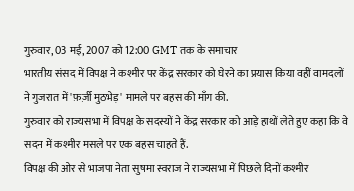गुरुवार, 03 मई, 2007 को 12:00 GMT तक के समाचार
भारतीय संसद में विपक्ष ने कश्मीर पर केंद्र सरकार को घेरने का प्रयास किया वहीं वामदलों ने गुजरात में 'फ़र्ज़ी मुठभेड़' मामले पर बहस की माँग की.
गुरुवार को राज्यसभा में विपक्ष के सदस्यों ने केंद्र सरकार को आड़े हाथों लेते हुए कहा कि वे सदन में कश्मीर मसले पर एक बहस चाहते हैं.
विपक्ष की ओर से भाजपा नेता सुषमा स्वराज ने राज्यसभा में पिछले दिनों कश्मीर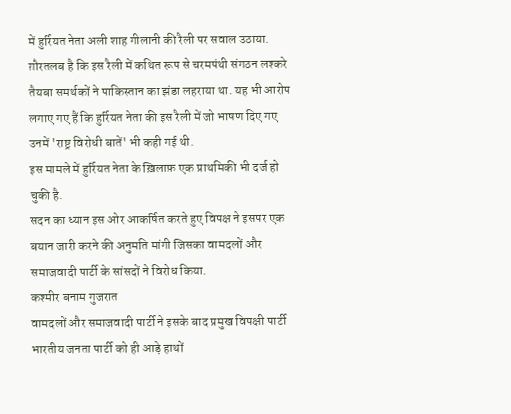में हुर्रियत नेता अली शाह गीलानी की रैली पर सवाल उठाया.
ग़ौरतलब है कि इस रैली में कथित रूप से चरमपंथी संगठन लश्करे तैयबा समर्थकों ने पाकिस्तान का झंडा लहराया था. यह भी आरोप लगाए गए हैं कि हुर्रियत नेता की इस रैली में जो भाषण दिए गए उनमें 'राष्ट्र विरोधी बातें' भी कही गई थी.
इस मामले में हुर्रियत नेता के ख़िलाफ़ एक प्राथमिकी भी दर्ज हो चुकी है.
सदन का ध्यान इस ओर आकर्षित करते हुए विपक्ष ने इसपर एक बयान जारी करने की अनुमति मांगी जिसका वामदलों और समाजवादी पार्टी के सांसदों ने विरोध किया.
कश्मीर बनाम गुजरात
वामदलों और समाजवादी पार्टी ने इसके बाद प्रमुख विपक्षी पार्टी भारतीय जनता पार्टी को ही आड़े हाथों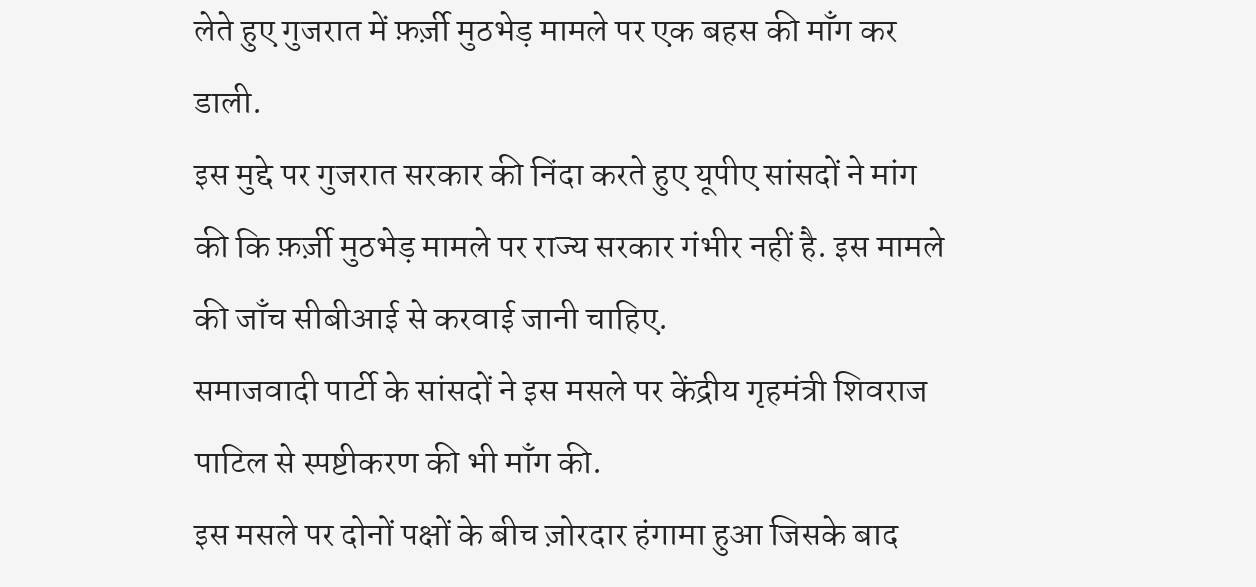लेते हुए गुजरात में फ़र्ज़ी मुठभेड़ मामले पर एक बहस की माँग कर डाली.
इस मुद्दे पर गुजरात सरकार की निंदा करते हुए यूपीए सांसदों ने मांग की कि फ़र्ज़ी मुठभेड़ मामले पर राज्य सरकार गंभीर नहीं है. इस मामले की जाँच सीबीआई से करवाई जानी चाहिए.
समाजवादी पार्टी के सांसदों ने इस मसले पर केंद्रीय गृहमंत्री शिवराज पाटिल से स्पष्टीकरण की भी माँग की.
इस मसले पर दोनों पक्षों के बीच ज़ोरदार हंगामा हुआ जिसके बाद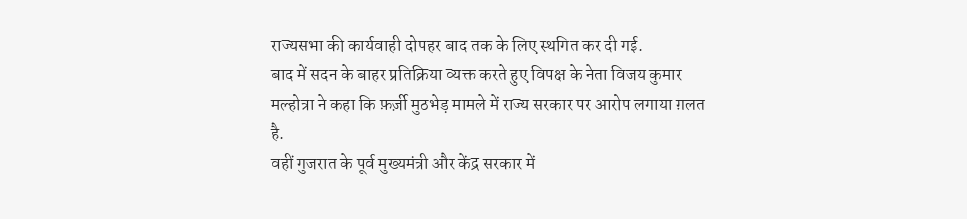राज्यसभा की कार्यवाही दोपहर बाद तक के लिए स्थगित कर दी गई.
बाद में सदन के बाहर प्रतिक्रिया व्यक्त करते हुए विपक्ष के नेता विजय कुमार मल्होत्रा ने कहा कि फ़र्ज़ी मुठभेड़ मामले में राज्य सरकार पर आरोप लगाया ग़लत है.
वहीं गुजरात के पूर्व मुख्यमंत्री और केंद्र सरकार में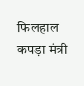फिलहाल कपड़ा मंत्री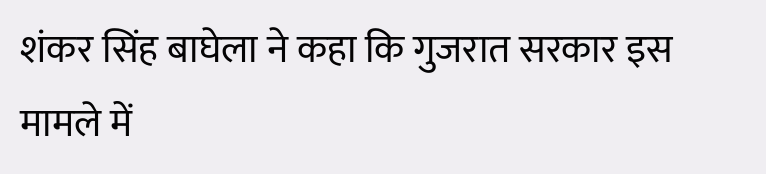शंकर सिंह बाघेला ने कहा कि गुजरात सरकार इस मामले में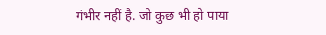गंभीर नहीं है. जो कुछ भी हो पाया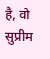है, वो सुप्रीम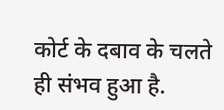कोर्ट के दबाव के चलते ही संभव हुआ है.